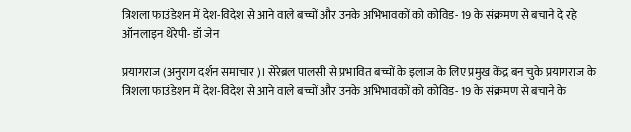त्रिशला फाउंडेशन में देश-विदेश से आने वाले बच्चों और उनके अभिभावकों को कोविड- 19 के संक्रमण से बचाने दे रहे ऑनलाइन थेरेपी- डॉ जेन

प्रयागराज (अनुराग दर्शन समाचार )। सेरेब्रल पालसी से प्रभावित बच्चों के इलाज के लिए प्रमुख केंद्र बन चुके प्रयागराज के त्रिशला फाउंडेशन में देश-विदेश से आने वाले बच्चों और उनके अभिभावकों को कोविड- 19 के संक्रमण से बचाने के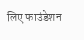लिए फाउंडेशन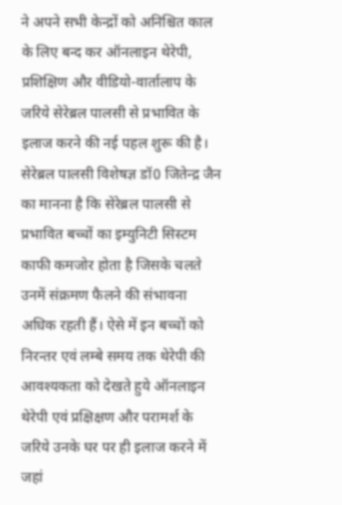ने अपने सभी केन्द्रों को अनिश्चित काल के लिए बन्द कर ऑनलाइन थेरेपी, प्रशिक्षिण और वीडियो-वार्तालाप के जरिये सेरेब्रल पालसी से प्रभावित के इलाज करने की नई पहल शुरू की है।
सेरेब्रल पालसी विशेषज्ञ डॉ0 जितेन्द्र जैन का मानना है कि सेरेब्रल पालसी से प्रभावित बच्चों का इम्युनिटी सिस्टम काफी कमजोर होता है जिसके चलते उनमें संक्रमण फैलने की संभावना अधिक रहती हैं। ऐसे में इन बच्चों को निरन्तर एवं लम्बे समय तक थेरेपी की आवश्यकता को देखते हुये ऑनलाइन थेरेपी एवं प्रक्षिक्षण और परामर्श के जरिये उनके घर पर ही इलाज करने में जहां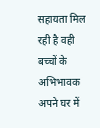सहायता मिल रही है वही बच्चों के अभिभावक अपने घर में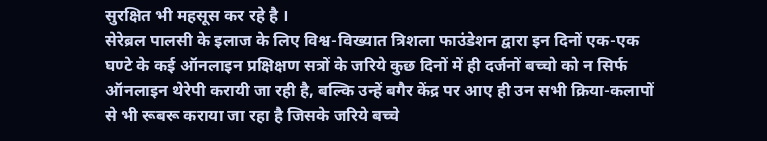सुरक्षित भी महसूस कर रहे है ।
सेरेब्रल पालसी के इलाज के लिए विश्व-विख्यात त्रिशला फाउंडेशन द्वारा इन दिनों एक-एक घण्टे के कई ऑनलाइन प्रक्षिक्षण सत्रों के जरिये कुछ दिनों में ही दर्जनों बच्चो को न सिर्फ ऑनलाइन थेरेपी करायी जा रही है, बल्कि उन्हें बगैर केंद्र पर आए ही उन सभी क्रिया-कलापों से भी रूबरू कराया जा रहा है जिसके जरिये बच्चे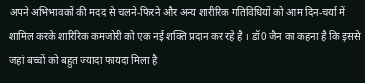अपने अभिभावकों की मदद से चलने-फिरने और अन्य शारीरिक गतिविधियों को आम दिन-चर्या में शामिल करके शारिरिक कमजोरी को एक नई शक्ति प्रदान कर रहे है । डॉ0 जैन का कहना है कि इससे जहां बच्चों को बहुत ज्यादा फायदा मिला है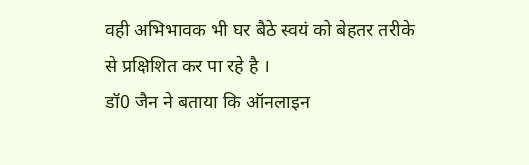वही अभिभावक भी घर बैठे स्वयं को बेहतर तरीके से प्रक्षिशित कर पा रहे है ।
डॉ0 जैन ने बताया कि ऑनलाइन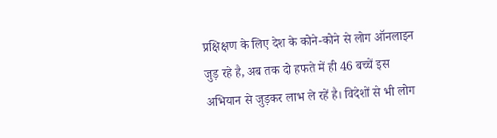प्रक्षिक्षण के लिए देश के कोने-कोने से लोग ऑनलाइन जुड़ रहे है, अब तक दो हफते में ही 46 बच्चें इस अभियान से जुड़कर लाभ ले रहें है। विदेशों से भी लोग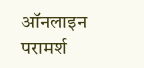ऑनलाइन परामर्श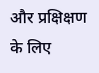और प्रक्षिक्षण के लिए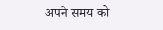अपने समय को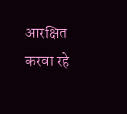आरक्षित करवा रहे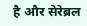है और सेरेब्रल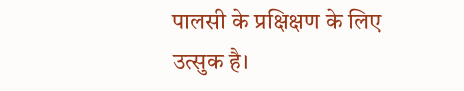पालसी के प्रक्षिक्षण के लिए उत्सुक है।